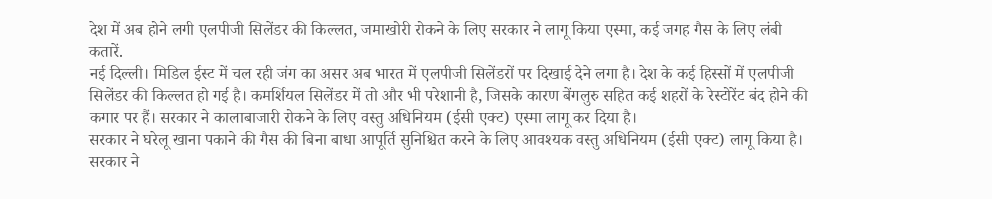देश में अब होने लगी एलपीजी सिलेंडर की किल्लत, जमाखोरी रोकने के लिए सरकार ने लागू किया एस्मा, कई जगह गैस के लिए लंबी कतारें.
नई दिल्ली। मिडिल ईस्ट में चल रही जंग का असर अब भारत में एलपीजी सिलेंडरों पर दिखाई देने लगा है। देश के कई हिस्सों में एलपीजी सिलेंडर की किल्लत हो गई है। कमर्शियल सिलेंडर में तो और भी परेशानी है, जिसके कारण बेंगलुरु सहित कई शहरों के रेस्टोरेंट बंद होने की कगार पर हैं। सरकार ने कालाबाजारी रोकने के लिए वस्तु अधिनियम (ईसी एक्ट) एस्मा लागू कर दिया है।
सरकार ने घरेलू खाना पकाने की गैस की बिना बाधा आपूर्ति सुनिश्चित करने के लिए आवश्यक वस्तु अधिनियम (ईसी एक्ट) लागू किया है। सरकार ने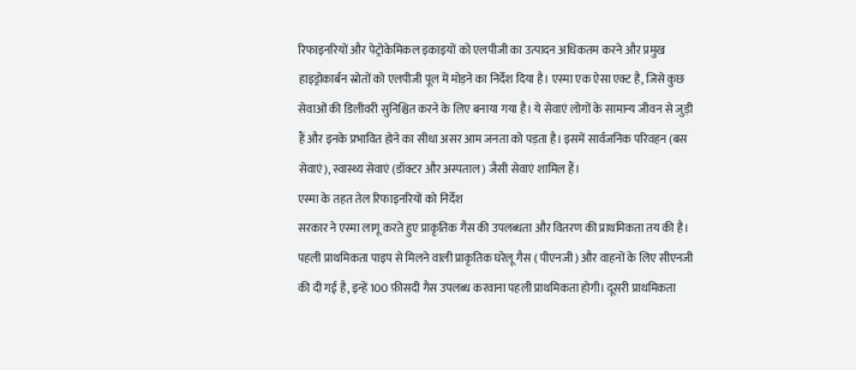रिफाइनरियों और पेट्रोकेमिकल इकाइयों को एलपीजी का उत्पादन अधिकतम करने और प्रमुख हाइड्रोकार्बन स्रोतों को एलपीजी पूल में मोड़ने का निर्देश दिया है। एस्मा एक ऐसा एक्ट है, जिसे कुछ सेवाओं की डिलीवरी सुनिश्चित करने के लिए बनाया गया है। ये सेवाएं लोगों के सामान्य जीवन से जुड़ी हैं और इनके प्रभावित होने का सीधा असर आम जनता को पड़ता है। इसमें सार्वजनिक परिवहन (बस सेवाएं), स्वास्थ्य सेवाएं (डॉक्टर और अस्पताल) जैसी सेवाएं शामिल हैं।
एस्मा के तहत तेल रिफाइनरियों को निर्देश
सरकार ने एस्मा लागू करते हुए प्राकृतिक गैस की उपलब्धता और वितरण की प्राथमिकता तय की है। पहली प्राथमिकता पाइप से मिलने वाली प्राकृतिक घरेलू गैस ( पीएनजी ) और वाहनों के लिए सीएनजी की दी गई है, इन्हें 100 फ़ीसदी गैस उपलब्ध करवाना पहली प्राथमिकता होगी। दूसरी प्राथमिकता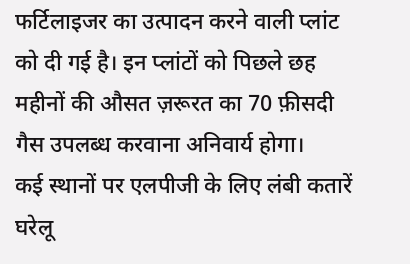फर्टिलाइजर का उत्पादन करने वाली प्लांट को दी गई है। इन प्लांटों को पिछले छह महीनों की औसत ज़रूरत का 70 फ़ीसदी गैस उपलब्ध करवाना अनिवार्य होगा।
कई स्थानों पर एलपीजी के लिए लंबी कतारें
घरेलू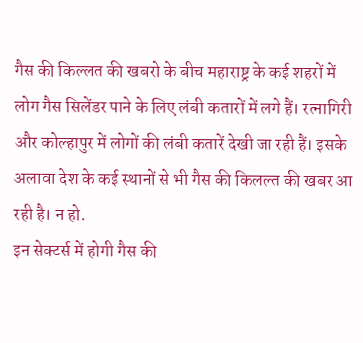गैस की किल्लत की खबरो के बीच महाराष्ट्र के कई शहरों में लोग गैस सिलेंडर पाने के लिए लंबी कतारों में लगे हैं। रत्नागिरी और कोल्हापुर में लोगों की लंबी कतारें देखी जा रही हैं। इसके अलावा देश के कई स्थानों से भी गैस की किलल्त की खबर आ रही है। न हो.
इन सेक्टर्स में होगी गैस की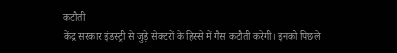कटौती
केंद्र सरकार इंडस्ट्री से जुड़े सेक्टरों के हिस्से में गैस कटौती करेगी। इनको पिछले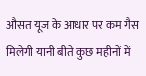औसत यूज के आधार पर कम गैस मिलेगी यानी बीते कुछ महीनों में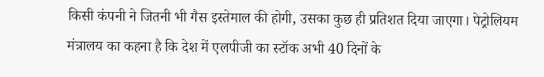किसी कंपनी ने जितनी भी गैस इस्तेमाल की होगी, उसका कुछ ही प्रतिशत दिया जाएगा। पेट्रोलियम मंत्रालय का कहना है कि देश में एलपीजी का स्टॉक अभी 40 दिनों के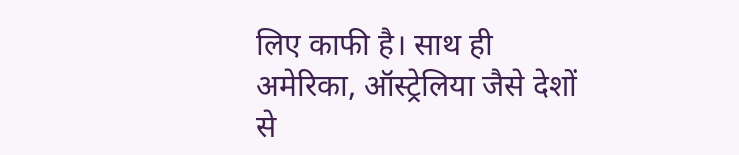लिए काफी है। साथ ही अमेरिका, ऑस्ट्रेलिया जैसे देशों से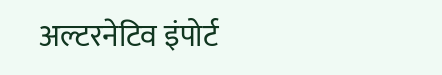अल्टरनेटिव इंपोर्ट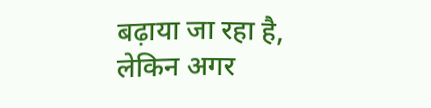बढ़ाया जा रहा है, लेकिन अगर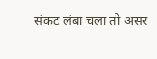संकट लंबा चला तो असर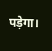पड़ेगा।